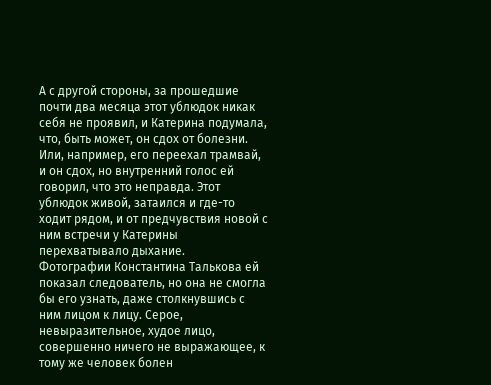А с другой стороны, за прошедшие почти два месяца этот ублюдок никак себя не проявил, и Катерина подумала, что, быть может, он сдох от болезни. Или, например, его переехал трамвай, и он сдох, но внутренний голос ей говорил, что это неправда. Этот ублюдок живой, затаился и где-то ходит рядом, и от предчувствия новой с ним встречи у Катерины перехватывало дыхание.
Фотографии Константина Талькова ей показал следователь, но она не смогла бы его узнать, даже столкнувшись с ним лицом к лицу. Серое, невыразительное, худое лицо, совершенно ничего не выражающее, к тому же человек болен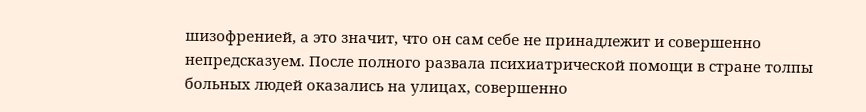шизофренией, а это значит, что он сам себе не принадлежит и совершенно непредсказуем. После полного развала психиатрической помощи в стране толпы больных людей оказались на улицах, совершенно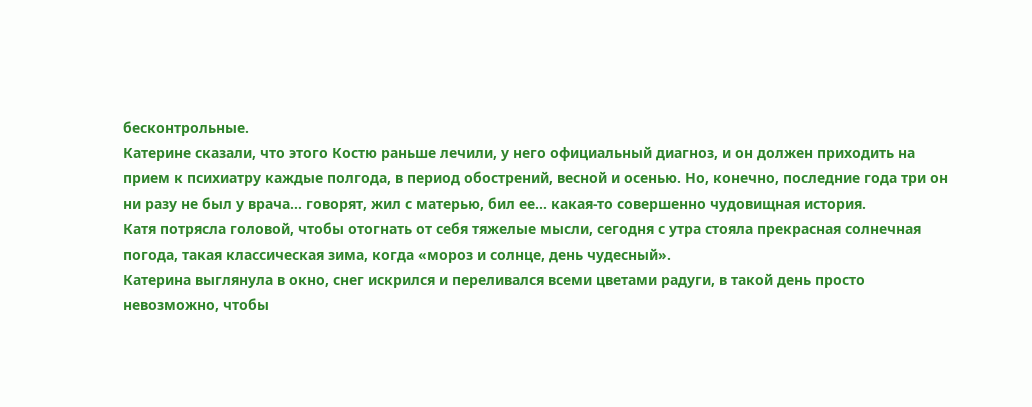бесконтрольные.
Катерине сказали, что этого Костю раньше лечили, у него официальный диагноз, и он должен приходить на прием к психиатру каждые полгода, в период обострений, весной и осенью. Но, конечно, последние года три он ни разу не был у врача… говорят, жил с матерью, бил ее… какая-то совершенно чудовищная история.
Катя потрясла головой, чтобы отогнать от себя тяжелые мысли, сегодня с утра стояла прекрасная солнечная погода, такая классическая зима, когда «мороз и солнце, день чудесный».
Катерина выглянула в окно, снег искрился и переливался всеми цветами радуги, в такой день просто невозможно, чтобы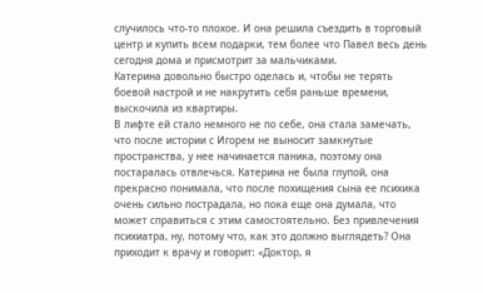случилось что-то плохое. И она решила съездить в торговый центр и купить всем подарки, тем более что Павел весь день сегодня дома и присмотрит за мальчиками.
Катерина довольно быстро оделась и, чтобы не терять боевой настрой и не накрутить себя раньше времени, выскочила из квартиры.
В лифте ей стало немного не по себе, она стала замечать, что после истории с Игорем не выносит замкнутые пространства, у нее начинается паника, поэтому она постаралась отвлечься. Катерина не была глупой, она прекрасно понимала, что после похищения сына ее психика очень сильно пострадала, но пока еще она думала, что может справиться с этим самостоятельно. Без привлечения психиатра, ну, потому что, как это должно выглядеть? Она приходит к врачу и говорит: «Доктор, я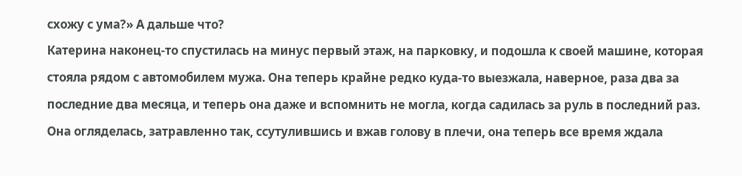схожу с ума?» А дальше что?
Катерина наконец-то спустилась на минус первый этаж, на парковку, и подошла к своей машине, которая стояла рядом с автомобилем мужа. Она теперь крайне редко куда-то выезжала, наверное, раза два за последние два месяца, и теперь она даже и вспомнить не могла, когда садилась за руль в последний раз.
Она огляделась, затравленно так, ссутулившись и вжав голову в плечи, она теперь все время ждала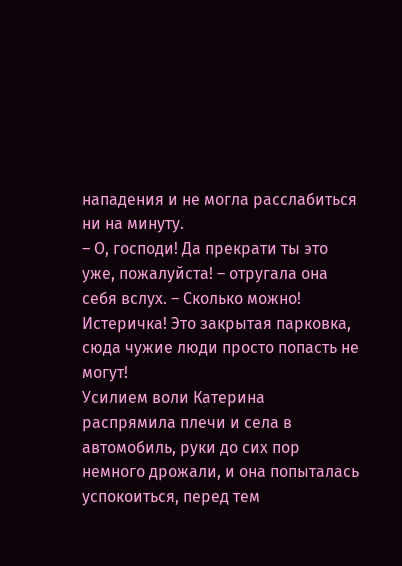нападения и не могла расслабиться ни на минуту.
– О, господи! Да прекрати ты это уже, пожалуйста! – отругала она себя вслух. – Сколько можно! Истеричка! Это закрытая парковка, сюда чужие люди просто попасть не могут!
Усилием воли Катерина распрямила плечи и села в автомобиль, руки до сих пор немного дрожали, и она попыталась успокоиться, перед тем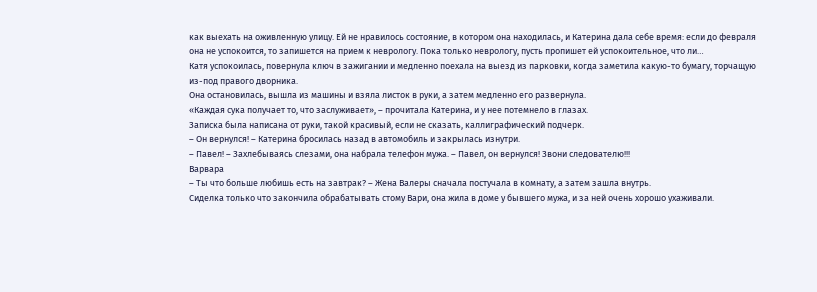как выехать на оживленную улицу. Ей не нравилось состояние, в котором она находилась, и Катерина дала себе время: если до февраля она не успокоится, то запишется на прием к неврологу. Пока только неврологу, пусть пропишет ей успокоительное, что ли…
Катя успокоилась, повернула ключ в зажигании и медленно поехала на выезд из парковки, когда заметила какую-то бумагу, торчащую из-под правого дворника.
Она остановилась, вышла из машины и взяла листок в руки, а затем медленно его развернула.
«Каждая сука получает то, что заслуживает», – прочитала Катерина, и у нее потемнело в глазах.
Записка была написана от руки, такой красивый, если не сказать, каллиграфический подчерк.
– Он вернулся! – Катерина бросилась назад в автомобиль и закрылась изнутри.
– Павел! – Захлебываясь слезами, она набрала телефон мужа. – Павел, он вернулся! Звони следователю!!!
Варвара
– Ты что больше любишь есть на завтрак? – Жена Валеры сначала постучала в комнату, а затем зашла внутрь.
Сиделка только что закончила обрабатывать стому Вари, она жила в доме у бывшего мужа, и за ней очень хорошо ухаживали.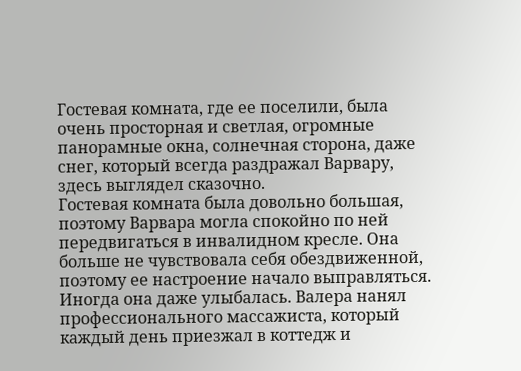Гостевая комната, где ее поселили, была очень просторная и светлая, огромные панорамные окна, солнечная сторона, даже снег, который всегда раздражал Варвару, здесь выглядел сказочно.
Гостевая комната была довольно большая, поэтому Варвара могла спокойно по ней передвигаться в инвалидном кресле. Она больше не чувствовала себя обездвиженной, поэтому ее настроение начало выправляться. Иногда она даже улыбалась. Валера нанял профессионального массажиста, который каждый день приезжал в коттедж и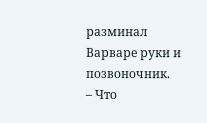разминал Варваре руки и позвоночник.
– Что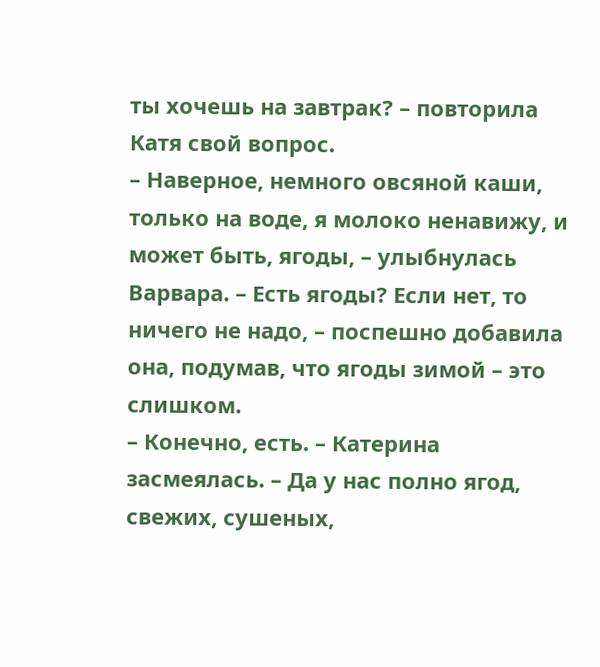ты хочешь на завтрак? – повторила Катя свой вопрос.
– Наверное, немного овсяной каши, только на воде, я молоко ненавижу, и может быть, ягоды, – улыбнулась Варвара. – Есть ягоды? Если нет, то ничего не надо, – поспешно добавила она, подумав, что ягоды зимой – это слишком.
– Конечно, есть. – Катерина засмеялась. – Да у нас полно ягод, свежих, сушеных,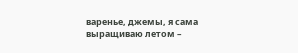варенье, джемы, я сама выращиваю летом –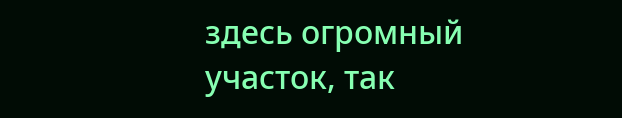здесь огромный участок, так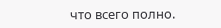что всего полно.